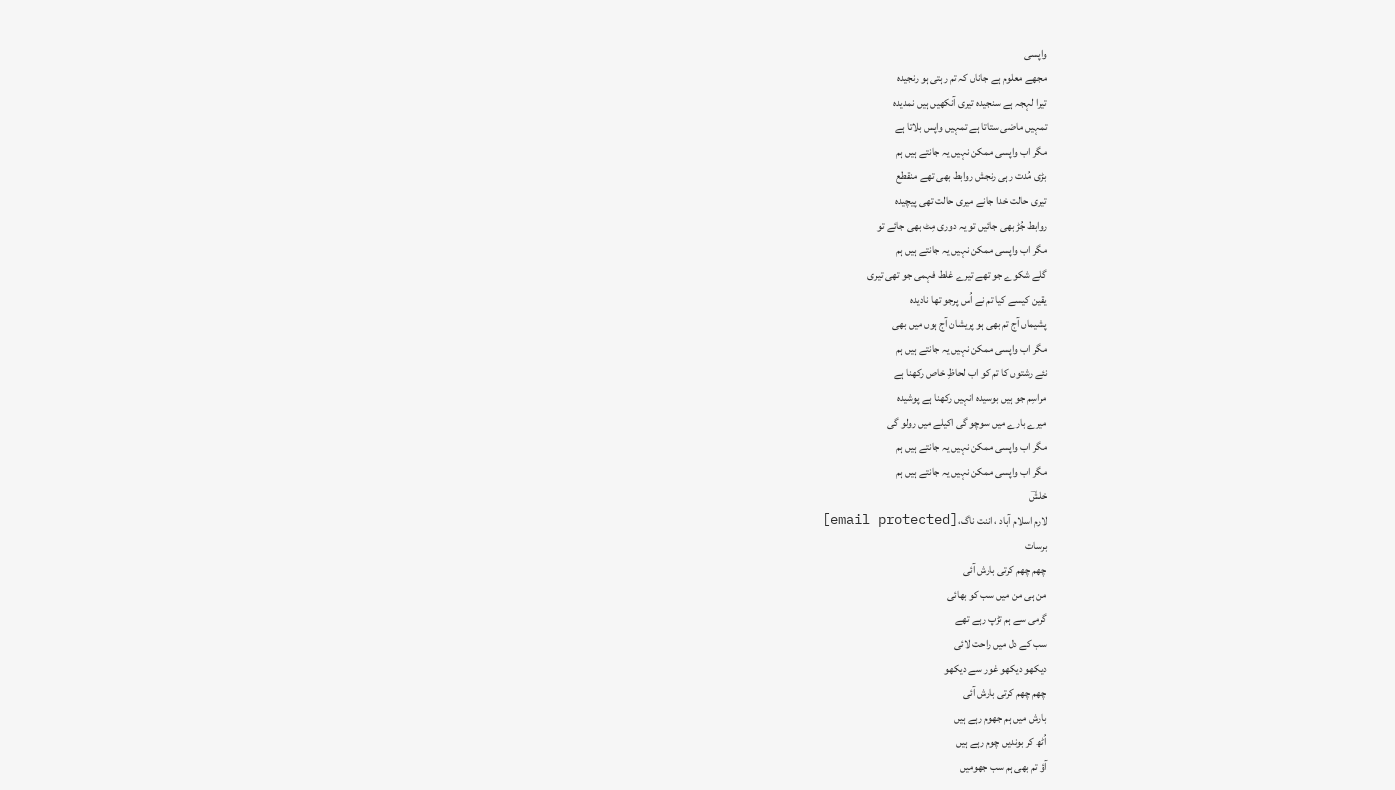واپسی
مجھے معلوم ہے جاناں کہ تم رہتی ہو رنجیدہ
تیرا لہجہ ہے سنجیدہ تیری آنکھیں ہیں نمدیدہ
تمہیں ماضی ستاتا ہے تمہیں واپس بلاتا ہے
مگر اب واپسی ممکن نہیں یہ جانتے ہیں ہم
بڑی مُدت رہی رنجش روابط بھی تھے منقطع
تیری حالت خدا جانے میری حالت تھی پیچیدہ
روابط جُڑ بھی جائیں تو یہ دوری مِٹ بھی جائے تو
مگر اب واپسی ممکن نہیں یہ جانتے ہیں ہم
گلے شکوے جو تھے تیرے غلط فہمی جو تھی تیری
یقین کیسے کیا تم نے اُس پرجو تھا نادیدہ
پشیماں آج تم بھی ہو پریشان آج ہوں میں بھی
مگر اب واپسی ممکن نہیں یہ جانتے ہیں ہم
نئے رشتوں کا تم کو اب لحاظِ خاص رکھنا ہے
مراسِم جو ہیں بوسیدہ انہیں رکھنا ہے پوشیدہ
میرے بارے میں سوچو گی اکیلے میں رولو گی
مگر اب واپسی ممکن نہیں یہ جانتے ہیں ہم
مگر اب واپسی ممکن نہیں یہ جانتے ہیں ہم
خلشؔ
لارم اسلام آباد ، اننت ناگ،[email protected]
برسات
چھم چھم کرتی بارش آئی
من ہی من میں سب کو بھائی
گرمی سے ہم تڑپ رہے تھے
سب کے دل میں راحت لائی
دیکھو دیکھو غور سے دیکھو
چھم چھم کرتی بارش آئی
بارش میں ہم جھوم رہے ہیں
اُٹھ کر بوندیں چوم رہے ہیں
آؤ تم بھی ہم سب جھومیں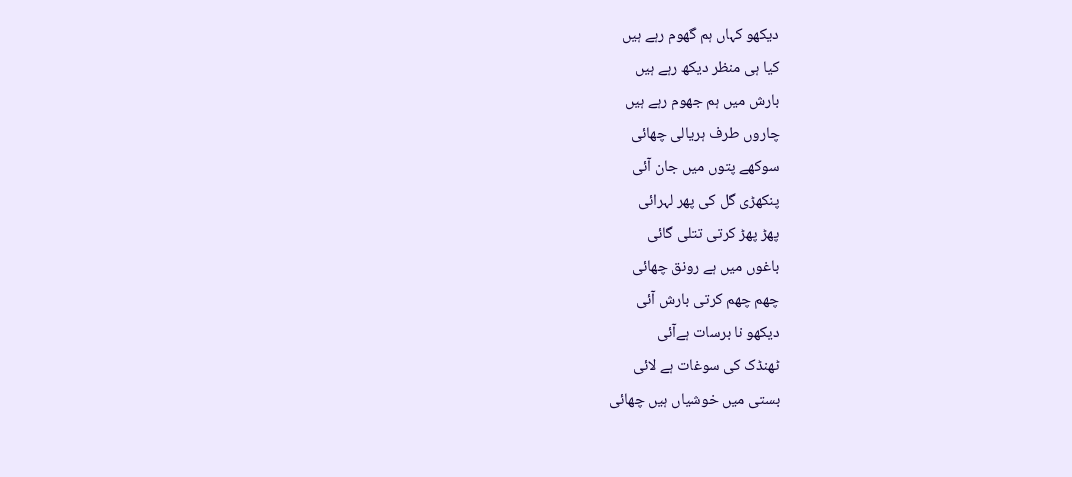دیکھو کہاں ہم گھوم رہے ہیں
کیا ہی منظر دیکھ رہے ہیں
بارش میں ہم جھوم رہے ہیں
چاروں طرف ہریالی چھائی
سوکھے پتوں میں جان آئی
پنکھڑی گل کی پھر لہرائی
پھڑ پھڑ کرتی تتلی گائی
باغوں میں ہے رونق چھائی
چھم چھم کرتی بارش آئی
دیکھو نا برسات ہےآئی
ٹھنڈک کی سوغات ہے لائی
بستی میں خوشیاں ہیں چھائی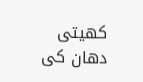کھیتی دھان کی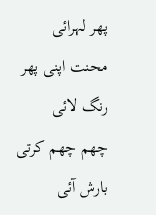پھر لہرائی
محنت اپنی پھر رنگ لائی
چھم چھم کرتی بارش آئی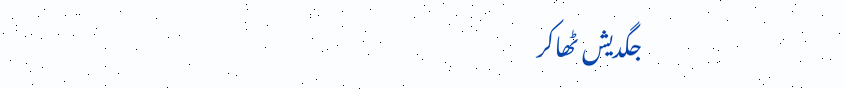جگدیش ٹھاکر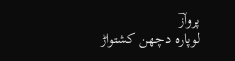پروازؔ
لوپارہ دچھن کشتواڑ